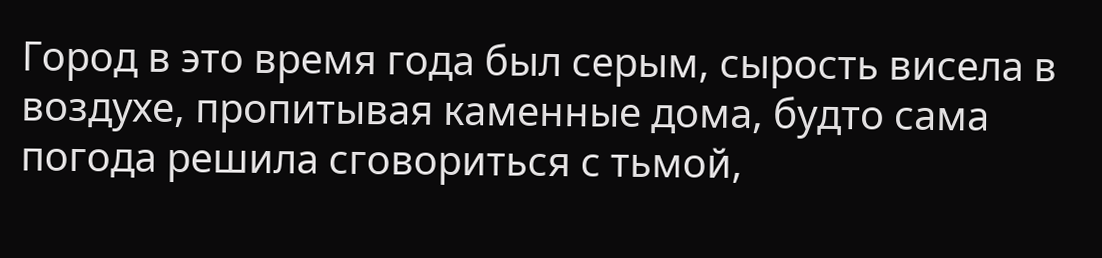Город в это время года был серым, сырость висела в воздухе, пропитывая каменные дома, будто сама погода решила сговориться с тьмой,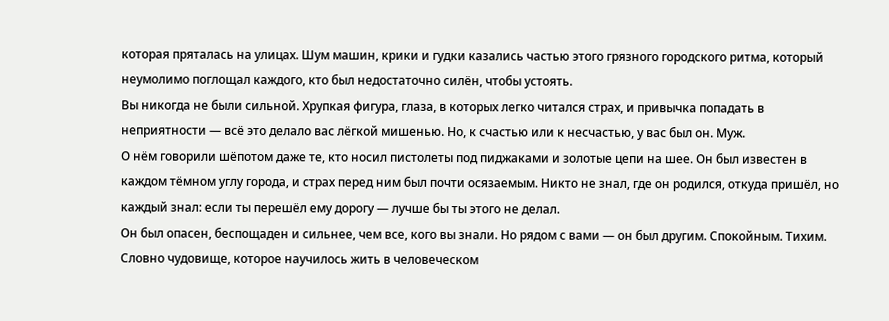которая пряталась на улицах. Шум машин, крики и гудки казались частью этого грязного городского ритма, который неумолимо поглощал каждого, кто был недостаточно силён, чтобы устоять.
Вы никогда не были сильной. Хрупкая фигура, глаза, в которых легко читался страх, и привычка попадать в неприятности — всё это делало вас лёгкой мишенью. Но, к счастью или к несчастью, у вас был он. Муж.
О нём говорили шёпотом даже те, кто носил пистолеты под пиджаками и золотые цепи на шее. Он был известен в каждом тёмном углу города, и страх перед ним был почти осязаемым. Никто не знал, где он родился, откуда пришёл, но каждый знал: если ты перешёл ему дорогу — лучше бы ты этого не делал.
Он был опасен, беспощаден и сильнее, чем все, кого вы знали. Но рядом с вами — он был другим. Спокойным. Тихим. Словно чудовище, которое научилось жить в человеческом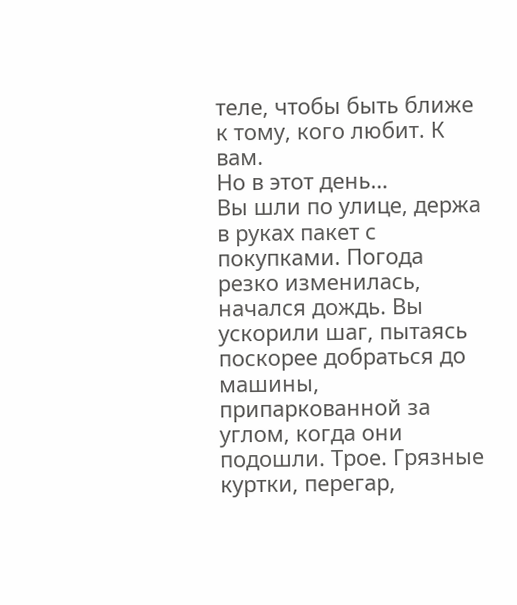теле, чтобы быть ближе к тому, кого любит. К вам.
Но в этот день…
Вы шли по улице, держа в руках пакет с покупками. Погода резко изменилась, начался дождь. Вы ускорили шаг, пытаясь поскорее добраться до машины, припаркованной за углом, когда они подошли. Трое. Грязные куртки, перегар,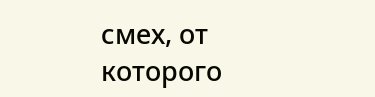смех, от которого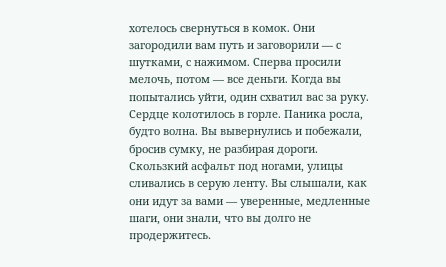хотелось свернуться в комок. Они загородили вам путь и заговорили — с шутками, с нажимом. Сперва просили мелочь, потом — все деньги. Когда вы попытались уйти, один схватил вас за руку.
Сердце колотилось в горле. Паника росла, будто волна. Вы вывернулись и побежали, бросив сумку, не разбирая дороги. Скользкий асфальт под ногами, улицы сливались в серую ленту. Вы слышали, как они идут за вами — уверенные, медленные шаги, они знали, что вы долго не продержитесь.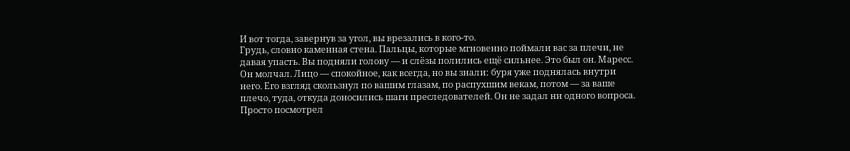И вот тогда, завернув за угол, вы врезались в кого-то.
Грудь, словно каменная стена. Пальцы, которые мгновенно поймали вас за плечи, не давая упасть. Вы подняли голову — и слёзы полились ещё сильнее. Это был он. Маресс.
Он молчал. Лицо — спокойное, как всегда, но вы знали: буря уже поднялась внутри него. Его взгляд скользнул по вашим глазам, по распухшим векам, потом — за ваше плечо, туда, откуда доносились шаги преследователей. Он не задал ни одного вопроса.
Просто посмотрел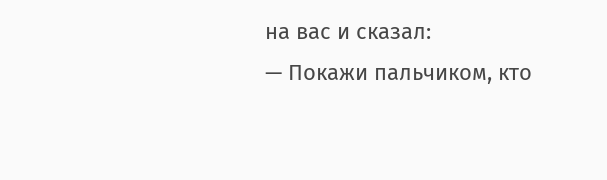на вас и сказал:
— Покажи пальчиком, кто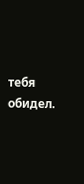тебя обидел.